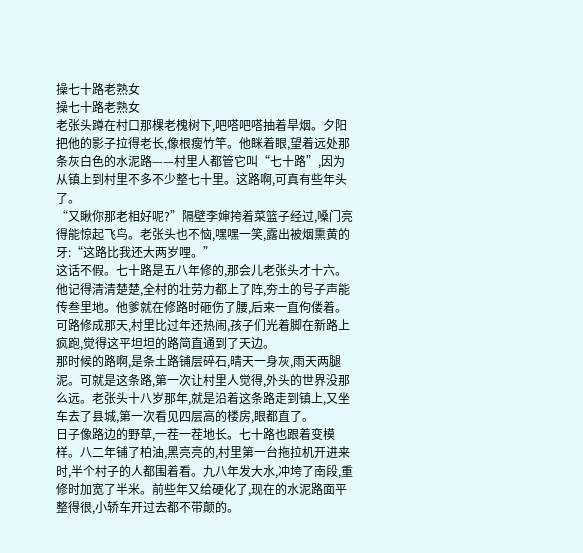操七十路老熟女
操七十路老熟女
老张头蹲在村口那棵老槐树下,吧嗒吧嗒抽着旱烟。夕阳把他的影子拉得老长,像根瘦竹竿。他眯着眼,望着远处那条灰白色的水泥路——村里人都管它叫“七十路”,因为从镇上到村里不多不少整七十里。这路啊,可真有些年头了。
“又瞅你那老相好呢?”隔壁李婶挎着菜篮子经过,嗓门亮得能惊起飞鸟。老张头也不恼,嘿嘿一笑,露出被烟熏黄的牙:“这路比我还大两岁哩。”
这话不假。七十路是五八年修的,那会儿老张头才十六。他记得清清楚楚,全村的壮劳力都上了阵,夯土的号子声能传叁里地。他爹就在修路时砸伤了腰,后来一直佝偻着。可路修成那天,村里比过年还热闹,孩子们光着脚在新路上疯跑,觉得这平坦坦的路简直通到了天边。
那时候的路啊,是条土路铺层碎石,晴天一身灰,雨天两腿泥。可就是这条路,第一次让村里人觉得,外头的世界没那么远。老张头十八岁那年,就是沿着这条路走到镇上,又坐车去了县城,第一次看见四层高的楼房,眼都直了。
日子像路边的野草,一茬一茬地长。七十路也跟着变模样。八二年铺了柏油,黑亮亮的,村里第一台拖拉机开进来时,半个村子的人都围着看。九八年发大水,冲垮了南段,重修时加宽了半米。前些年又给硬化了,现在的水泥路面平整得很,小轿车开过去都不带颠的。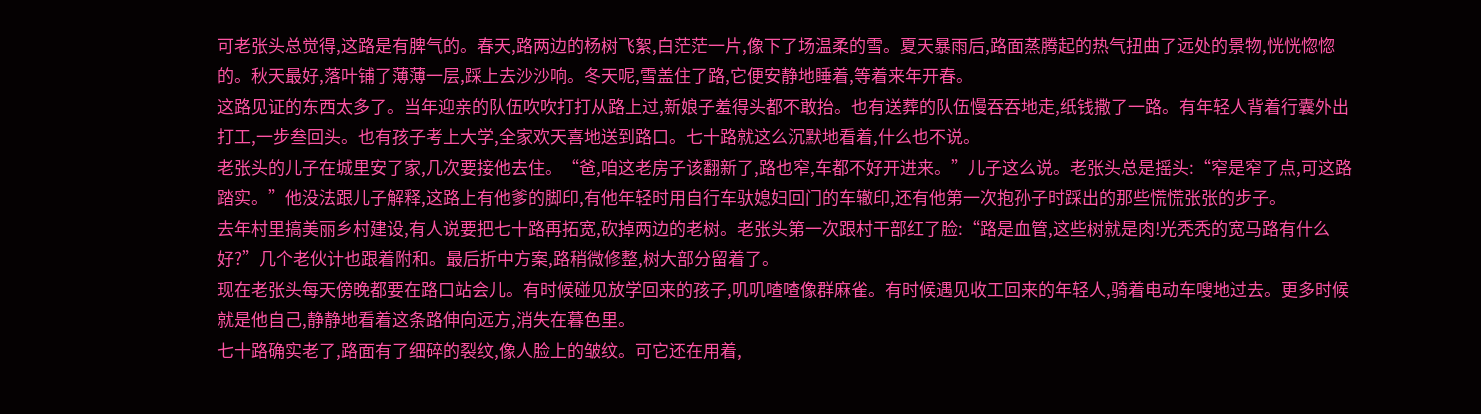可老张头总觉得,这路是有脾气的。春天,路两边的杨树飞絮,白茫茫一片,像下了场温柔的雪。夏天暴雨后,路面蒸腾起的热气扭曲了远处的景物,恍恍惚惚的。秋天最好,落叶铺了薄薄一层,踩上去沙沙响。冬天呢,雪盖住了路,它便安静地睡着,等着来年开春。
这路见证的东西太多了。当年迎亲的队伍吹吹打打从路上过,新娘子羞得头都不敢抬。也有送葬的队伍慢吞吞地走,纸钱撒了一路。有年轻人背着行囊外出打工,一步叁回头。也有孩子考上大学,全家欢天喜地送到路口。七十路就这么沉默地看着,什么也不说。
老张头的儿子在城里安了家,几次要接他去住。“爸,咱这老房子该翻新了,路也窄,车都不好开进来。”儿子这么说。老张头总是摇头:“窄是窄了点,可这路踏实。”他没法跟儿子解释,这路上有他爹的脚印,有他年轻时用自行车驮媳妇回门的车辙印,还有他第一次抱孙子时踩出的那些慌慌张张的步子。
去年村里搞美丽乡村建设,有人说要把七十路再拓宽,砍掉两边的老树。老张头第一次跟村干部红了脸:“路是血管,这些树就是肉!光秃秃的宽马路有什么好?”几个老伙计也跟着附和。最后折中方案,路稍微修整,树大部分留着了。
现在老张头每天傍晚都要在路口站会儿。有时候碰见放学回来的孩子,叽叽喳喳像群麻雀。有时候遇见收工回来的年轻人,骑着电动车嗖地过去。更多时候就是他自己,静静地看着这条路伸向远方,消失在暮色里。
七十路确实老了,路面有了细碎的裂纹,像人脸上的皱纹。可它还在用着,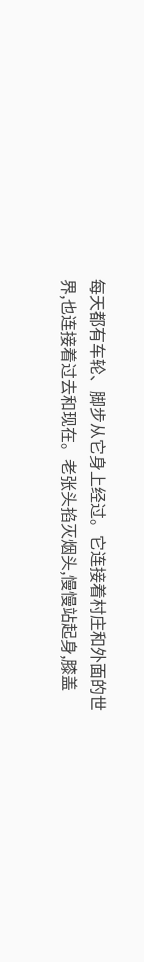每天都有车轮、脚步从它身上经过。它连接着村庄和外面的世界,也连接着过去和现在。老张头掐灭烟头,慢慢站起身,膝盖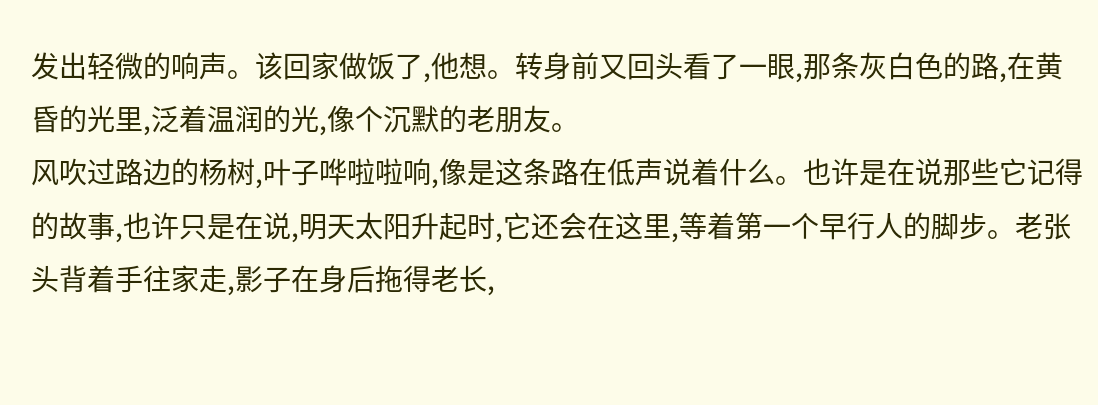发出轻微的响声。该回家做饭了,他想。转身前又回头看了一眼,那条灰白色的路,在黄昏的光里,泛着温润的光,像个沉默的老朋友。
风吹过路边的杨树,叶子哗啦啦响,像是这条路在低声说着什么。也许是在说那些它记得的故事,也许只是在说,明天太阳升起时,它还会在这里,等着第一个早行人的脚步。老张头背着手往家走,影子在身后拖得老长,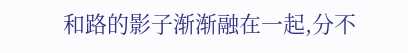和路的影子渐渐融在一起,分不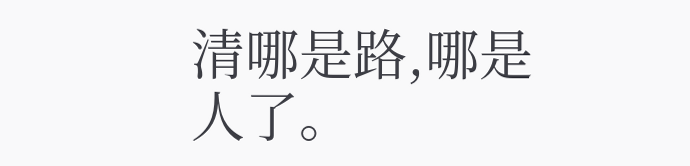清哪是路,哪是人了。